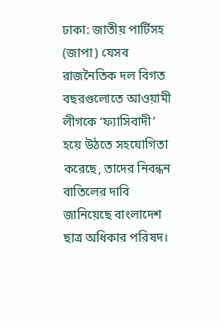ঢাকা: জাতীয় পার্টিসহ (জাপা) যেসব রাজনৈতিক দল বিগত বছরগুলোতে আওয়ামী লীগকে ‘ফ্যাসিবাদী’ হয়ে উঠতে সহযোগিতা করেছে, তাদের নিবন্ধন বাতিলের দাবি জানিয়েছে বাংলাদেশ ছাত্র অধিকার পরিষদ।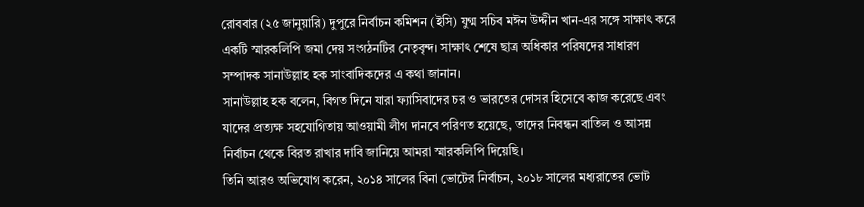রোববার (২৫ জানুয়ারি) দুপুরে নির্বাচন কমিশন (ইসি) যুগ্ম সচিব মঈন উদ্দীন খান-এর সঙ্গে সাক্ষাৎ করে একটি স্মারকলিপি জমা দেয় সংগঠনটির নেতৃবৃন্দ। সাক্ষাৎ শেষে ছাত্র অধিকার পরিষদের সাধারণ সম্পাদক সানাউল্লাহ হক সাংবাদিকদের এ কথা জানান।
সানাউল্লাহ হক বলেন, বিগত দিনে যারা ফ্যাসিবাদের চর ও ভারতের দোসর হিসেবে কাজ করেছে এবং যাদের প্রত্যক্ষ সহযোগিতায় আওয়ামী লীগ দানবে পরিণত হয়েছে, তাদের নিবন্ধন বাতিল ও আসন্ন নির্বাচন থেকে বিরত রাখার দাবি জানিয়ে আমরা স্মারকলিপি দিয়েছি।
তিনি আরও অভিযোগ করেন, ২০১৪ সালের বিনা ভোটের নির্বাচন, ২০১৮ সালের মধ্যরাতের ভোট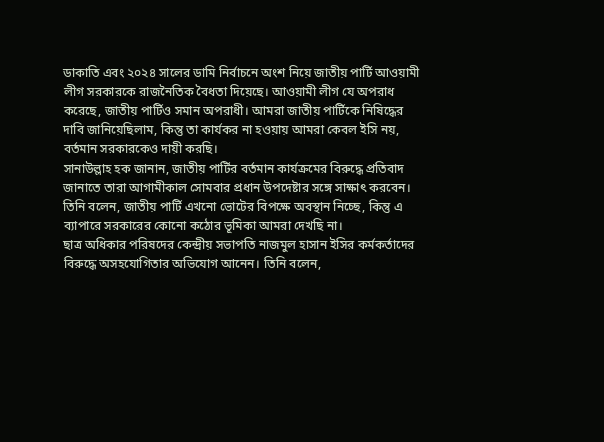ডাকাতি এবং ২০২৪ সালের ডামি নির্বাচনে অংশ নিয়ে জাতীয় পার্টি আওয়ামী লীগ সরকারকে রাজনৈতিক বৈধতা দিয়েছে। আওয়ামী লীগ যে অপরাধ করেছে, জাতীয় পার্টিও সমান অপরাধী। আমরা জাতীয় পার্টিকে নিষিদ্ধের দাবি জানিয়েছিলাম, কিন্তু তা কার্যকর না হওয়ায় আমরা কেবল ইসি নয়, বর্তমান সরকারকেও দায়ী করছি।
সানাউল্লাহ হক জানান, জাতীয় পার্টির বর্তমান কার্যক্রমের বিরুদ্ধে প্রতিবাদ জানাতে তারা আগামীকাল সোমবার প্রধান উপদেষ্টার সঙ্গে সাক্ষাৎ করবেন। তিনি বলেন, জাতীয় পার্টি এখনো ভোটের বিপক্ষে অবস্থান নিচ্ছে, কিন্তু এ ব্যাপারে সরকারের কোনো কঠোর ভূমিকা আমরা দেখছি না।
ছাত্র অধিকার পরিষদের কেন্দ্রীয় সভাপতি নাজমুল হাসান ইসির কর্মকর্তাদের বিরুদ্ধে অসহযোগিতার অভিযোগ আনেন। তিনি বলেন,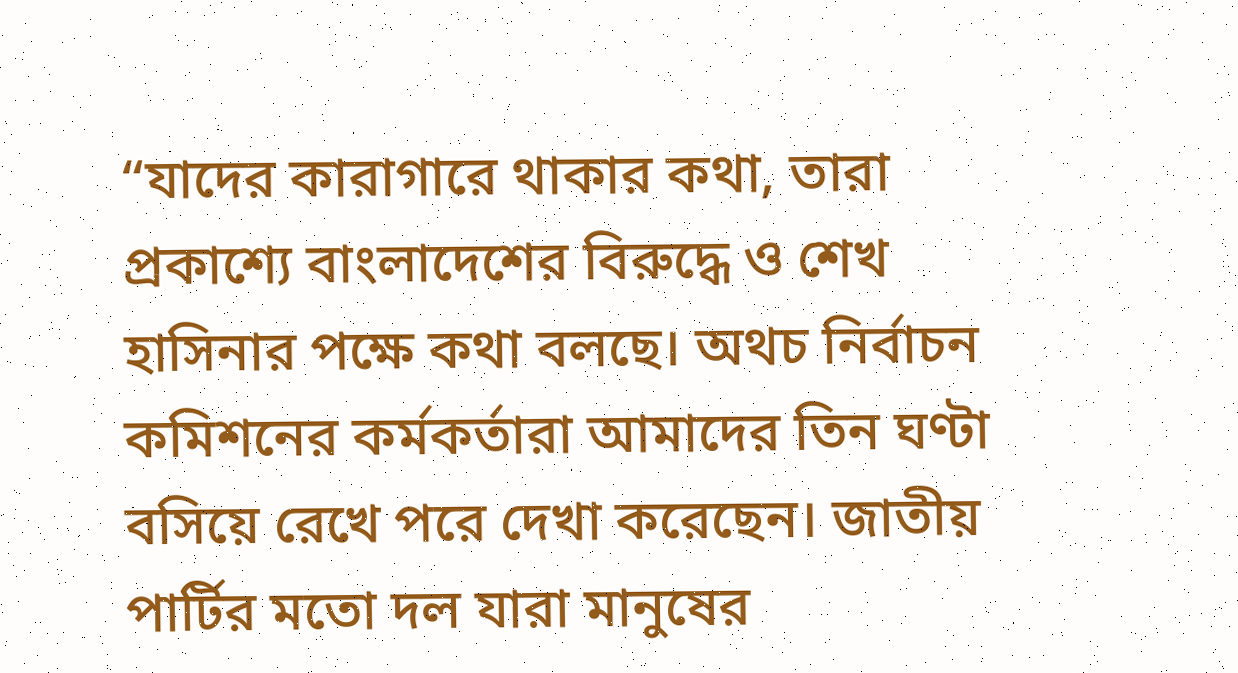“যাদের কারাগারে থাকার কথা, তারা প্রকাশ্যে বাংলাদেশের বিরুদ্ধে ও শেখ হাসিনার পক্ষে কথা বলছে। অথচ নির্বাচন কমিশনের কর্মকর্তারা আমাদের তিন ঘণ্টা বসিয়ে রেখে পরে দেখা করেছেন। জাতীয় পার্টির মতো দল যারা মানুষের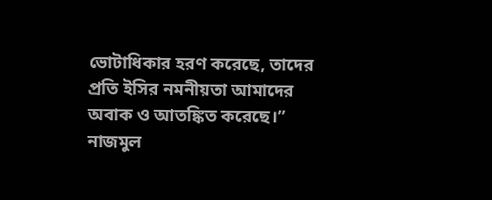ভোটাধিকার হরণ করেছে, তাদের প্রতি ইসির নমনীয়তা আমাদের অবাক ও আতঙ্কিত করেছে।”
নাজমুল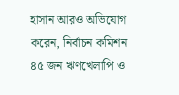হাসান আরও অভিযোগ করেন, নির্বাচন কমিশন ৪৫ জন ঋণখেলাপি ও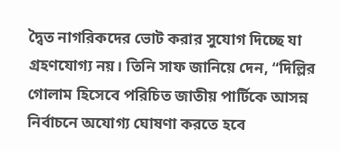দ্বৈত নাগরিকদের ভোট করার সুযোগ দিচ্ছে যা গ্রহণযোগ্য নয়। তিনি সাফ জানিয়ে দেন, “দিল্লির গোলাম হিসেবে পরিচিত জাতীয় পার্টিকে আসন্ন নির্বাচনে অযোগ্য ঘোষণা করতে হবে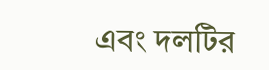এবং দলটির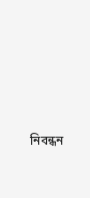নিবন্ধন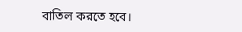বাতিল করতে হবে।